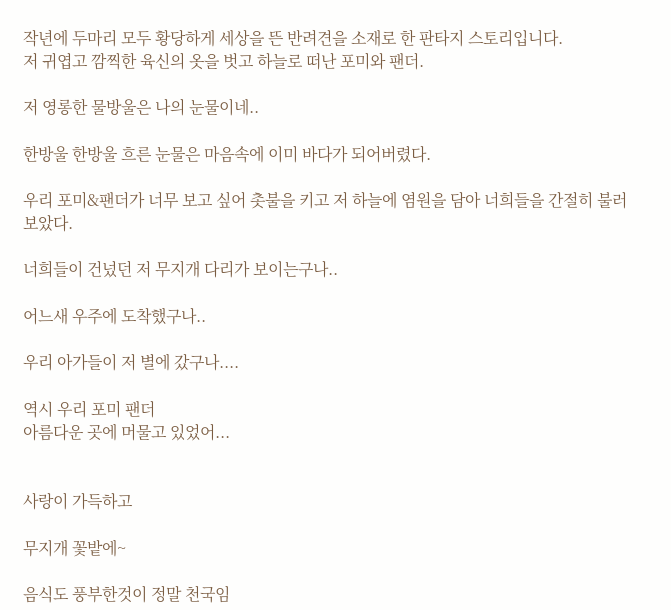작년에 두마리 모두 황당하게 세상을 뜬 반려견을 소재로 한 판타지 스토리입니다.
저 귀엽고 깜찍한 육신의 옷을 벗고 하늘로 떠난 포미와 팬더.

저 영롱한 물방울은 나의 눈물이네..

한방울 한방울 흐른 눈물은 마음속에 이미 바다가 되어버렸다.

우리 포미&팬더가 너무 보고 싶어 촛불을 키고 저 하늘에 염원을 담아 너희들을 간절히 불러보았다.

너희들이 건넜던 저 무지개 다리가 보이는구나..

어느새 우주에 도착했구나..

우리 아가들이 저 별에 갔구나....

역시 우리 포미 팬더
아름다운 곳에 머물고 있었어...


사랑이 가득하고

무지개 꽃밭에~

음식도 풍부한것이 정말 천국임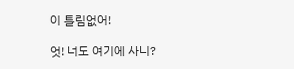이 틀림없어!

엇! 너도 여기에 사니?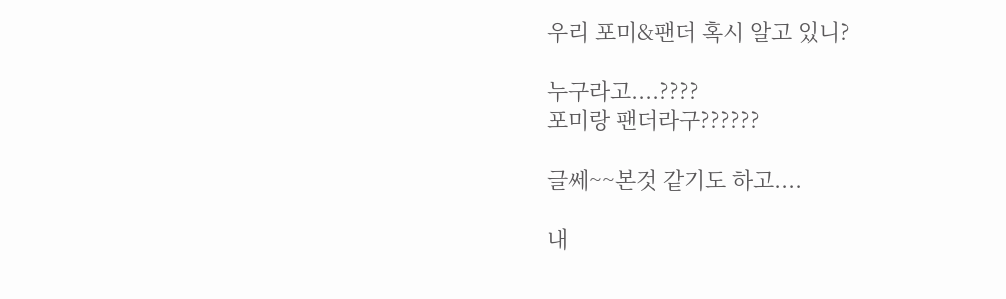우리 포미&팬더 혹시 알고 있니?

누구라고....????
포미랑 팬더라구??????

글쎄~~본것 같기도 하고....

내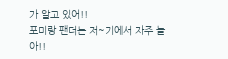가 알고 있어!!
포미랑 팬더는 저~기에서 자주 놀아!!